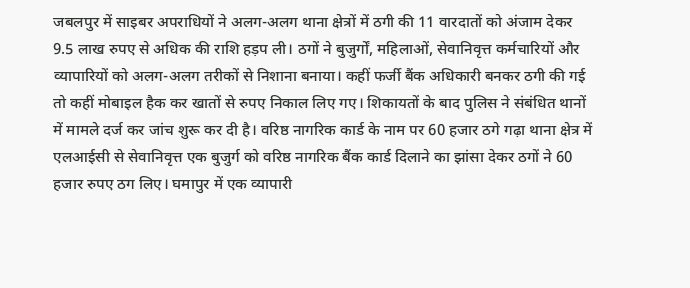जबलपुर में साइबर अपराधियों ने अलग-अलग थाना क्षेत्रों में ठगी की 11 वारदातों को अंजाम देकर 9.5 लाख रुपए से अधिक की राशि हड़प ली। ठगों ने बुजुर्गों, महिलाओं, सेवानिवृत्त कर्मचारियों और व्यापारियों को अलग-अलग तरीकों से निशाना बनाया। कहीं फर्जी बैंक अधिकारी बनकर ठगी की गई तो कहीं मोबाइल हैक कर खातों से रुपए निकाल लिए गए। शिकायतों के बाद पुलिस ने संबंधित थानों में मामले दर्ज कर जांच शुरू कर दी है। वरिष्ठ नागरिक कार्ड के नाम पर 60 हजार ठगे गढ़ा थाना क्षेत्र में एलआईसी से सेवानिवृत्त एक बुजुर्ग को वरिष्ठ नागरिक बैंक कार्ड दिलाने का झांसा देकर ठगों ने 60 हजार रुपए ठग लिए। घमापुर में एक व्यापारी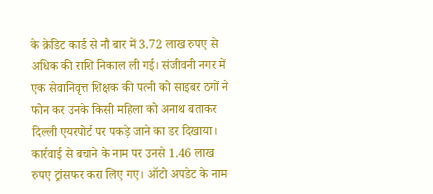के क्रेडिट कार्ड से नौ बार में 3.72 लाख रुपए से अधिक की राशि निकाल ली गई। संजीवनी नगर में एक सेवानिवृत्त शिक्षक की पत्नी को साइबर ठगों ने फोन कर उनके किसी महिला को अनाथ बताकर दिल्ली एयरपोर्ट पर पकड़े जाने का डर दिखाया। कार्रवाई से बचाने के नाम पर उनसे 1.46 लाख रुपए ट्रांसफर करा लिए गए। ऑटो अपडेट के नाम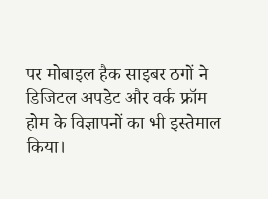पर मोबाइल हैक साइबर ठगों ने डिजिटल अपडेट और वर्क फ्रॉम होम के विज्ञापनों का भी इस्तेमाल किया।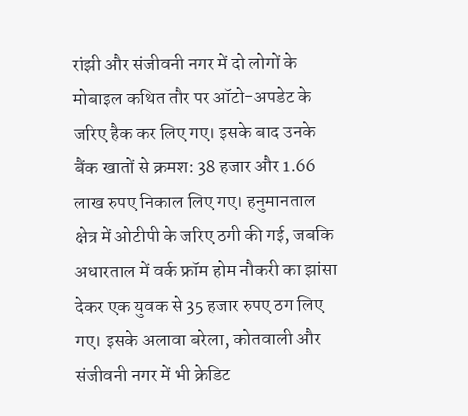रांझी और संजीवनी नगर में दो लोगों के मोबाइल कथित तौर पर ऑटो-अपडेट के जरिए हैक कर लिए गए। इसके बाद उनके बैंक खातों से क्रमश: 38 हजार और 1.66 लाख रुपए निकाल लिए गए। हनुमानताल क्षेत्र में ओटीपी के जरिए ठगी की गई, जबकि अधारताल में वर्क फ्रॉम होम नौकरी का झांसा देकर एक युवक से 35 हजार रुपए ठग लिए गए। इसके अलावा बरेला, कोतवाली और संजीवनी नगर में भी क्रेडिट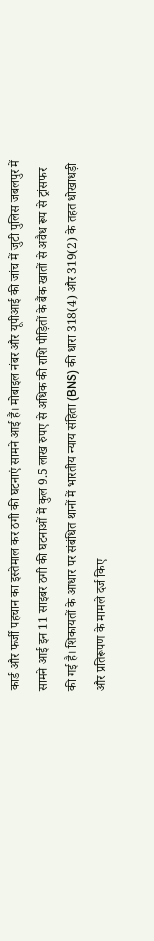कार्ड और फर्जी पहचान का इस्तेमाल कर ठगी की घटनाएं सामने आई हैं। मोबाइल नंबर और यूपीआई की जांच में जुटी पुलिस जबलपुर में सामने आई इन 11 साइबर ठगी की घटनाओं में कुल 9.5 लाख रुपए से अधिक की राशि पीड़ितों के बैंक खातों से अवैध रूप से ट्रांसफर की गई है। शिकायतों के आधार पर संबंधित थानों में भारतीय न्याय संहिता (BNS) की धारा 318(4) और 319(2) के तहत धोखाधड़ी और प्रतिरूपण के मामले दर्ज किए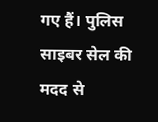गए हैं। पुलिस साइबर सेल की मदद से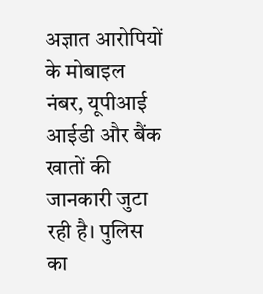अज्ञात आरोपियों के मोबाइल नंबर, यूपीआई आईडी और बैंक खातों की जानकारी जुटा रही है। पुलिस का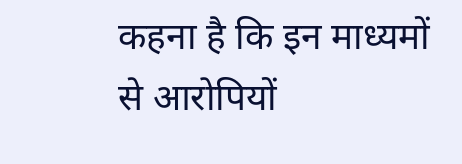कहना है कि इन माध्यमों से आरोपियों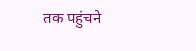तक पहुंचने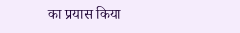का प्रयास किया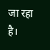जा रहा है।